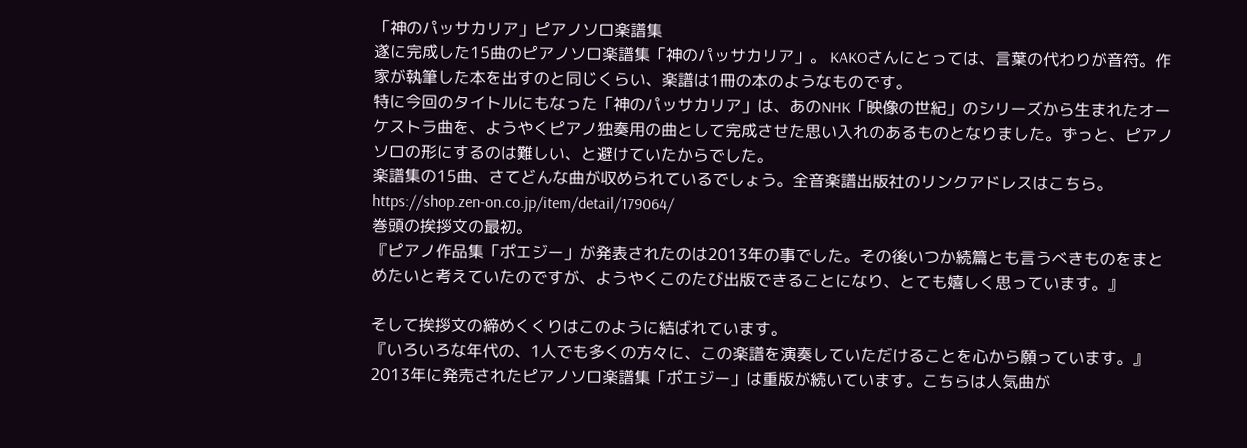「神のパッサカリア」ピアノソロ楽譜集
遂に完成した15曲のピアノソロ楽譜集「神のパッサカリア」。 KAKOさんにとっては、言葉の代わりが音符。作家が執筆した本を出すのと同じくらい、楽譜は1冊の本のようなものです。
特に今回のタイトルにもなった「神のパッサカリア」は、あのNHK「映像の世紀」のシリーズから生まれたオーケストラ曲を、ようやくピアノ独奏用の曲として完成させた思い入れのあるものとなりました。ずっと、ピアノソロの形にするのは難しい、と避けていたからでした。
楽譜集の15曲、さてどんな曲が収められているでしょう。全音楽譜出版社のリンクアドレスはこちら。
https://shop.zen-on.co.jp/item/detail/179064/
巻頭の挨拶文の最初。
『ピアノ作品集「ポエジー」が発表されたのは2013年の事でした。その後いつか続篇とも言うべきものをまとめたいと考えていたのですが、ようやくこのたび出版できることになり、とても嬉しく思っています。』

そして挨拶文の締めくくりはこのように結ばれています。
『いろいろな年代の、1人でも多くの方々に、この楽譜を演奏していただけることを心から願っています。』
2013年に発売されたピアノソロ楽譜集「ポエジー」は重版が続いています。こちらは人気曲が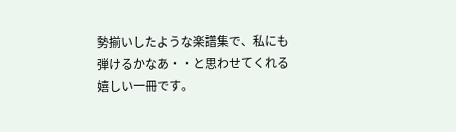勢揃いしたような楽譜集で、私にも弾けるかなあ・・と思わせてくれる嬉しい一冊です。